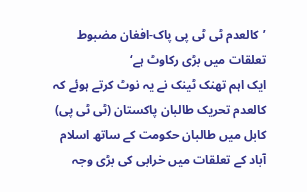’کالعدم ٹی ٹی پی پاک-افغان مضبوط تعلقات میں بڑی رکاوٹ ہے‘
ایک اہم تھنک ٹینک نے یہ نوٹ کرتے ہوئے کہ کالعدم تحریک طالبان پاکستان (ٹی ٹی پی) کابل میں طالبان حکومت کے ساتھ اسلام آباد کے تعلقات میں خرابی کی بڑی وجہ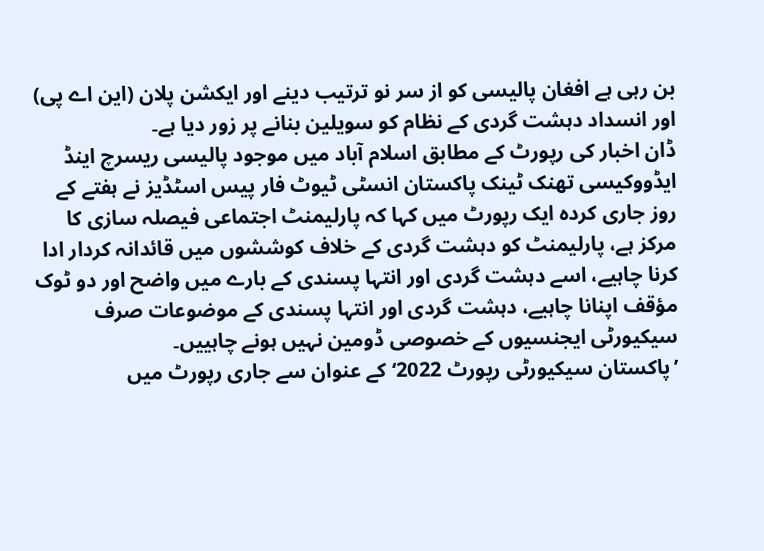بن رہی ہے افغان پالیسی کو از سر نو ترتیب دینے اور ایکشن پلان (این اے پی) اور انسداد دہشت گردی کے نظام کو سویلین بنانے پر زور دیا ہے۔
ڈان اخبار کی رپورٹ کے مطابق اسلام آباد میں موجود پالیسی ریسرچ اینڈ ایڈووکیسی تھنک ٹینک پاکستان انسٹی ٹیوٹ فار پیس اسٹڈیز نے ہفتے کے روز جاری کردہ ایک رپورٹ میں کہا کہ پارلیمنٹ اجتماعی فیصلہ سازی کا مرکز ہے، پارلیمنٹ کو دہشت گردی کے خلاف کوششوں میں قائدانہ کردار ادا کرنا چاہیے، اسے دہشت گردی اور انتہا پسندی کے بارے میں واضح اور دو ٹوک مؤقف اپنانا چاہیے، دہشت گردی اور انتہا پسندی کے موضوعات صرف سیکیورٹی ایجنسیوں کے خصوصی ڈومین نہیں ہونے چاہییں۔
’پاکستان سیکیورٹی رپورٹ 2022‘ کے عنوان سے جاری رپورٹ میں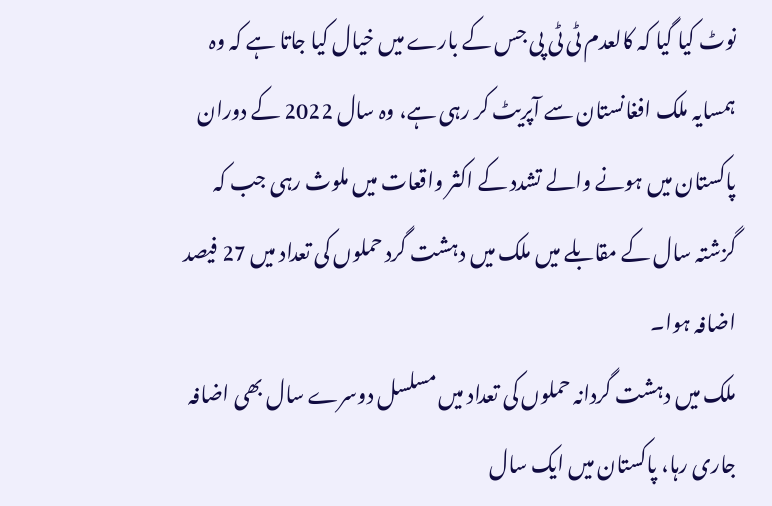نوٹ کیا گیا کہ کالعدم ٹی ٹی پی جس کے بارے میں خیال کیا جاتا ہے کہ وہ ہمسایہ ملک افغانستان سے آپریٹ کر رہی ہے، وہ سال 2022 کے دوران پاکستان میں ہونے والے تشدد کے اکثر واقعات میں ملوث رہی جب کہ گزشتہ سال کے مقابلے میں ملک میں دہشت گرد حملوں کی تعداد میں 27 فیصد اضافہ ہوا۔
ملک میں دہشت گردانہ حملوں کی تعداد میں مسلسل دوسرے سال بھی اضافہ جاری رہا، پاکستان میں ایک سال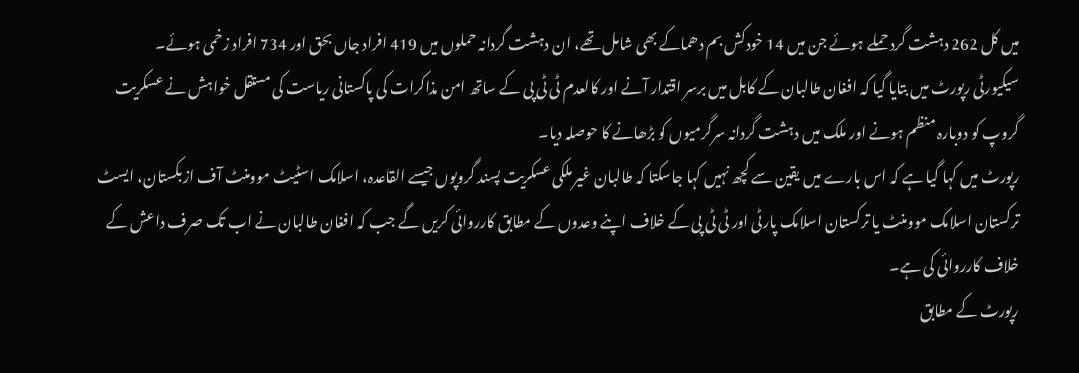میں کل 262 دہشت گرد حملے ہوئے جن میں 14 خودکش بم دھماکے بھی شامل تھے، ان دہشت گردانہ حملوں میں 419 افراد جاں بحق اور 734 افراد زخمی ہوئے۔
سیکیورٹی رپورٹ میں بتایا گیا کہ افغان طالبان کے کابل میں برسر اقتدار آنے اور کالعدم ٹی ٹی پی کے ساتھ امن مذاکرات کی پاکستانی ریاست کی مستقل خواہش نے عسکریت گروپ کو دوبارہ منظم ہونے اور ملک میں دہشت گردانہ سرگرمیوں کو بڑھانے کا حوصلہ دیا۔
رپورٹ میں کہا گیا ہے کہ اس بارے میں یقین سے کچھ نہیں کہا جاسکتا کہ طالبان غیر ملکی عسکریت پسند گروپوں جیسے القاعدہ، اسلامک اسٹیٹ موومنٹ آف ازبکستان، ایسٹ ترکستان اسلامک موومنٹ یا ترکستان اسلامک پارٹی اور ٹی ٹی پی کے خلاف اپنے وعدوں کے مطابق کارروائی کریں گے جب کہ افغان طالبان نے اب تک صرف داعش کے خلاف کارروائی کی ہے۔
رپورٹ کے مطابق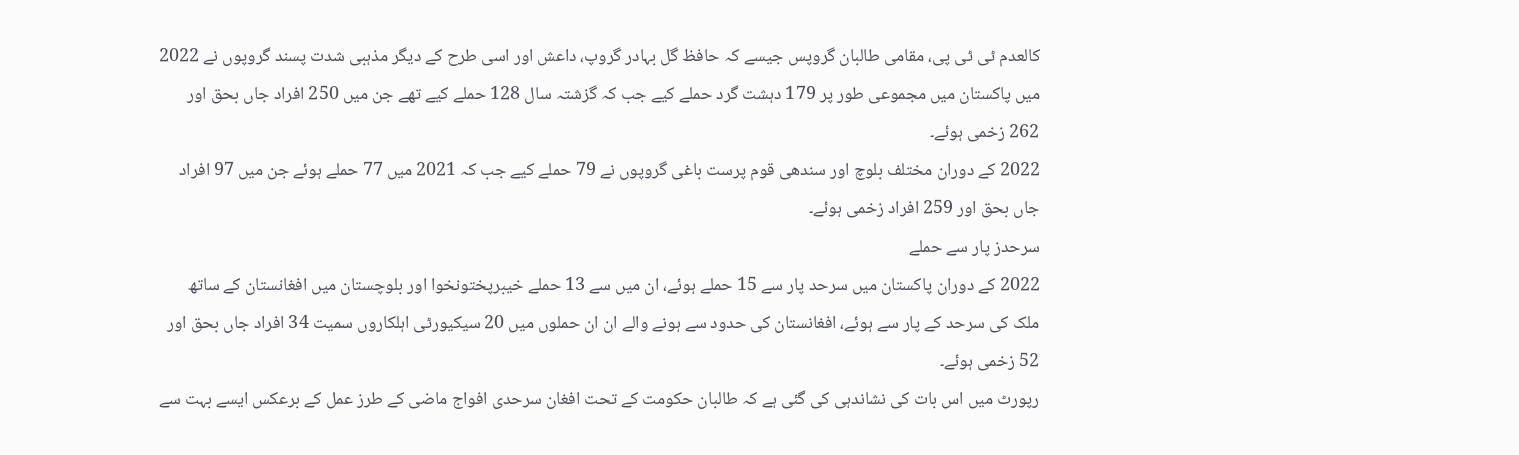کالعدم ٹی ٹی پی، مقامی طالبان گروپس جیسے کہ حافظ گل بہادر گروپ، داعش اور اسی طرح کے دیگر مذہبی شدت پسند گروپوں نے 2022 میں پاکستان میں مجموعی طور پر 179 دہشت گرد حملے کیے جب کہ گزشتہ سال 128 حملے کیے تھے جن میں 250 افراد جاں بحق اور 262 زخمی ہوئے۔
2022 کے دوران مختلف بلوچ اور سندھی قوم پرست باغی گروپوں نے 79 حملے کیے جب کہ 2021 میں 77 حملے ہوئے جن میں 97 افراد جاں بحق اور 259 افراد زخمی ہوئے۔
سرحدز پار سے حملے
2022 کے دوران پاکستان میں سرحد پار سے 15 حملے ہوئے، ان میں سے 13 حملے خیبرپختونخوا اور بلوچستان میں افغانستان کے ساتھ ملک کی سرحد کے پار سے ہوئے، افغانستان کی حدود سے ہونے والے ان ان حملوں میں 20 سیکیورٹی اہلکاروں سمیت 34 افراد جاں بحق اور 52 زخمی ہوئے۔
رپورٹ میں اس بات کی نشاندہی کی گئی ہے کہ طالبان حکومت کے تحت افغان سرحدی افواج ماضی کے طرز عمل کے برعکس ایسے بہت سے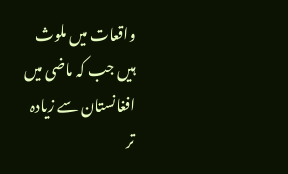واقعات میں ملوث ہیں جب کہ ماضی میں افغانستان سے زیادہ تر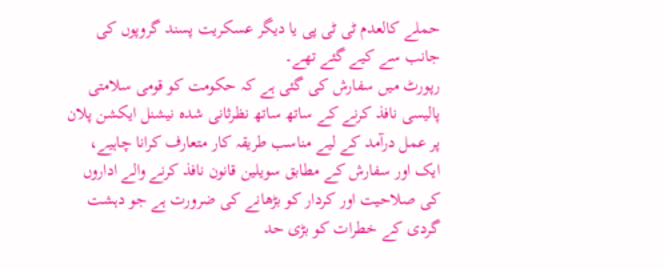حملے کالعدم ٹی ٹی پی یا دیگر عسکریت پسند گروپوں کی جانب سے کیے گئے تھے۔
رپورٹ میں سفارش کی گئی ہے کہ حکومت کو قومی سلامتی پالیسی نافذ کرنے کے ساتھ ساتھ نظرثانی شدہ نیشنل ایکشن پلان پر عمل درآمد کے لیے مناسب طریقہ کار متعارف کرانا چاہیے، ایک اور سفارش کے مطابق سویلین قانون نافذ کرنے والے اداروں کی صلاحیت اور کردار کو بڑھانے کی ضرورت ہے جو دہشت گردی کے خطرات کو بڑی حد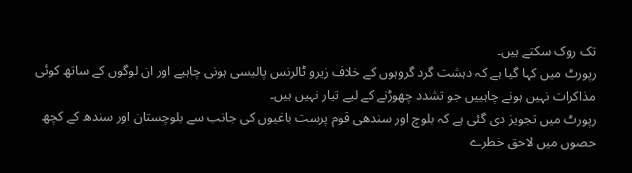تک روک سکتے ہیں۔
رپورٹ میں کہا گیا ہے کہ دہشت گرد گروہوں کے خلاف زیرو ٹالرنس پالیسی ہونی چاہیے اور ان لوگوں کے ساتھ کوئی مذاکرات نہیں ہونے چاہییں جو تشدد چھوڑنے کے لیے تیار نہیں ہیں۔
رپورٹ میں تجویز دی گئی ہے کہ بلوچ اور سندھی قوم پرست باغیوں کی جانب سے بلوچستان اور سندھ کے کچھ حصوں میں لاحق خطرے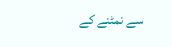سے نمٹنے کے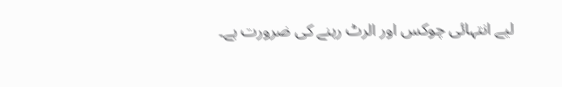لیے انتہائی چوکس اور الرٹ رہنے کی ضرورت ہے۔